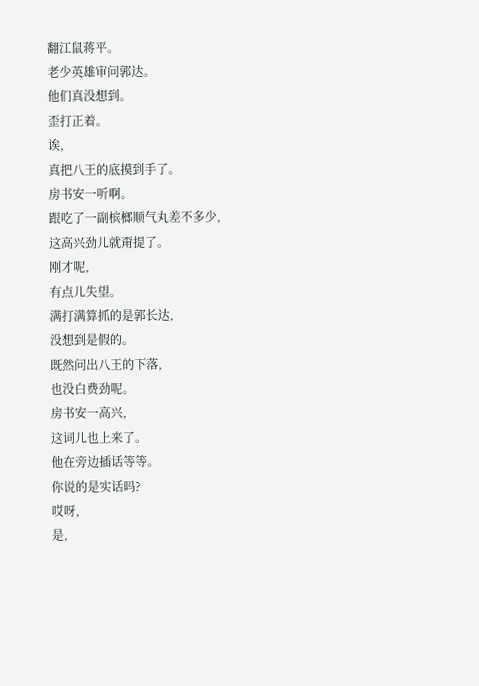翻江鼠蒋平。
老少英雄审问郭达。
他们真没想到。
歪打正着。
诶,
真把八王的底摸到手了。
房书安一听啊。
跟吃了一副槟榔顺气丸差不多少,
这高兴劲儿就甭提了。
刚才呢,
有点儿失望。
满打满算抓的是郭长达,
没想到是假的。
既然问出八王的下落,
也没白费劲呢。
房书安一高兴,
这词儿也上来了。
他在旁边插话等等。
你说的是实话吗?
哎呀,
是,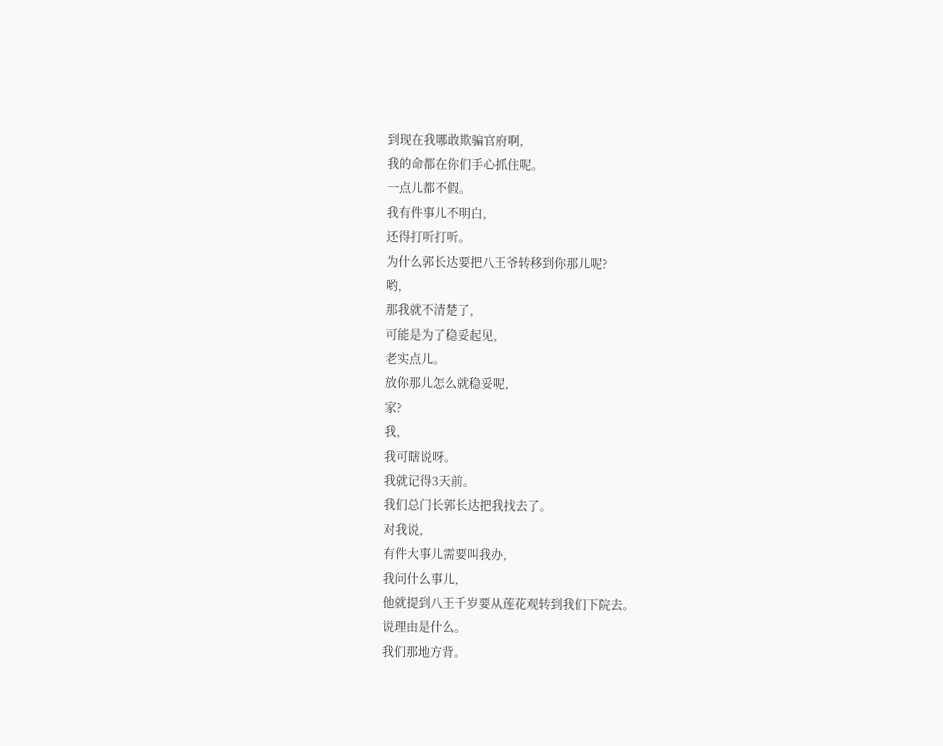到现在我哪敢欺骗官府啊,
我的命都在你们手心抓住呢。
一点儿都不假。
我有件事儿不明白,
还得打听打听。
为什么郭长达要把八王爷转移到你那儿呢?
哟,
那我就不清楚了,
可能是为了稳妥起见,
老实点儿。
放你那儿怎么就稳妥呢,
家?
我,
我可瞎说呀。
我就记得3天前。
我们总门长郭长达把我找去了。
对我说,
有件大事儿需要叫我办,
我问什么事儿,
他就提到八王千岁要从莲花观转到我们下院去。
说理由是什么。
我们那地方背。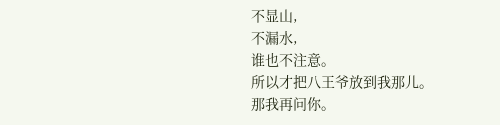不显山,
不漏水,
谁也不注意。
所以才把八王爷放到我那儿。
那我再问你。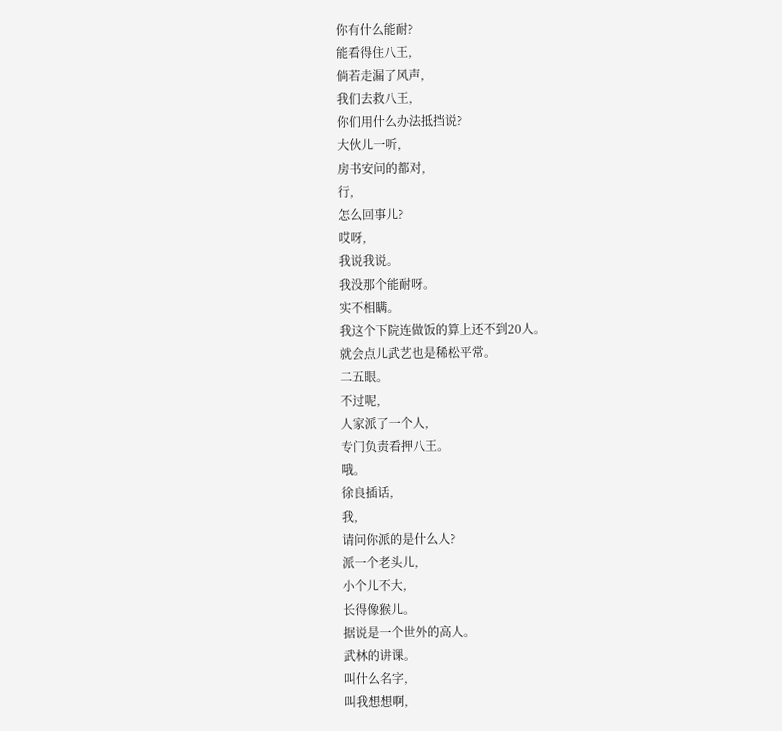你有什么能耐?
能看得住八王,
倘若走漏了风声,
我们去救八王,
你们用什么办法抵挡说?
大伙儿一听,
房书安问的都对,
行,
怎么回事儿?
哎呀,
我说我说。
我没那个能耐呀。
实不相瞒。
我这个下院连做饭的算上还不到20人。
就会点儿武艺也是稀松平常。
二五眼。
不过呢,
人家派了一个人,
专门负责看押八王。
哦。
徐良插话,
我,
请问你派的是什么人?
派一个老头儿,
小个儿不大,
长得像猴儿。
据说是一个世外的高人。
武林的讲课。
叫什么名字,
叫我想想啊,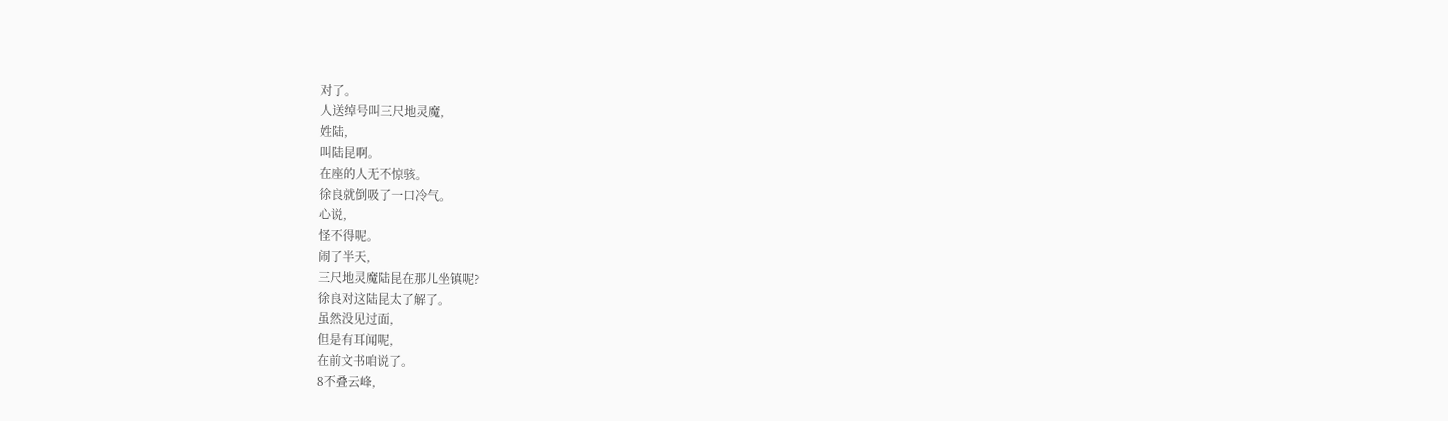对了。
人送绰号叫三尺地灵魔,
姓陆,
叫陆昆啊。
在座的人无不惊骇。
徐良就倒吸了一口冷气。
心说,
怪不得呢。
闹了半天,
三尺地灵魔陆昆在那儿坐镇呢?
徐良对这陆昆太了解了。
虽然没见过面,
但是有耳闻呢,
在前文书咱说了。
8不叠云峰,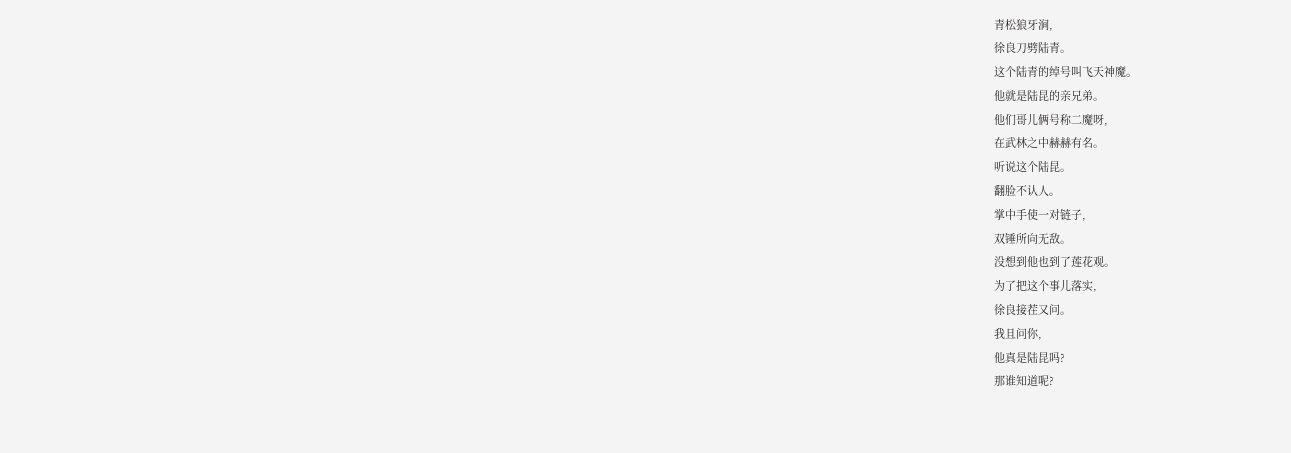青松狼牙涧,
徐良刀劈陆青。
这个陆青的绰号叫飞天神魔。
他就是陆昆的亲兄弟。
他们哥儿俩号称二魔呀,
在武林之中赫赫有名。
听说这个陆昆。
翻脸不认人。
掌中手使一对链子,
双锤所向无敌。
没想到他也到了莲花观。
为了把这个事儿落实,
徐良接茬又问。
我且问你,
他真是陆昆吗?
那谁知道呢?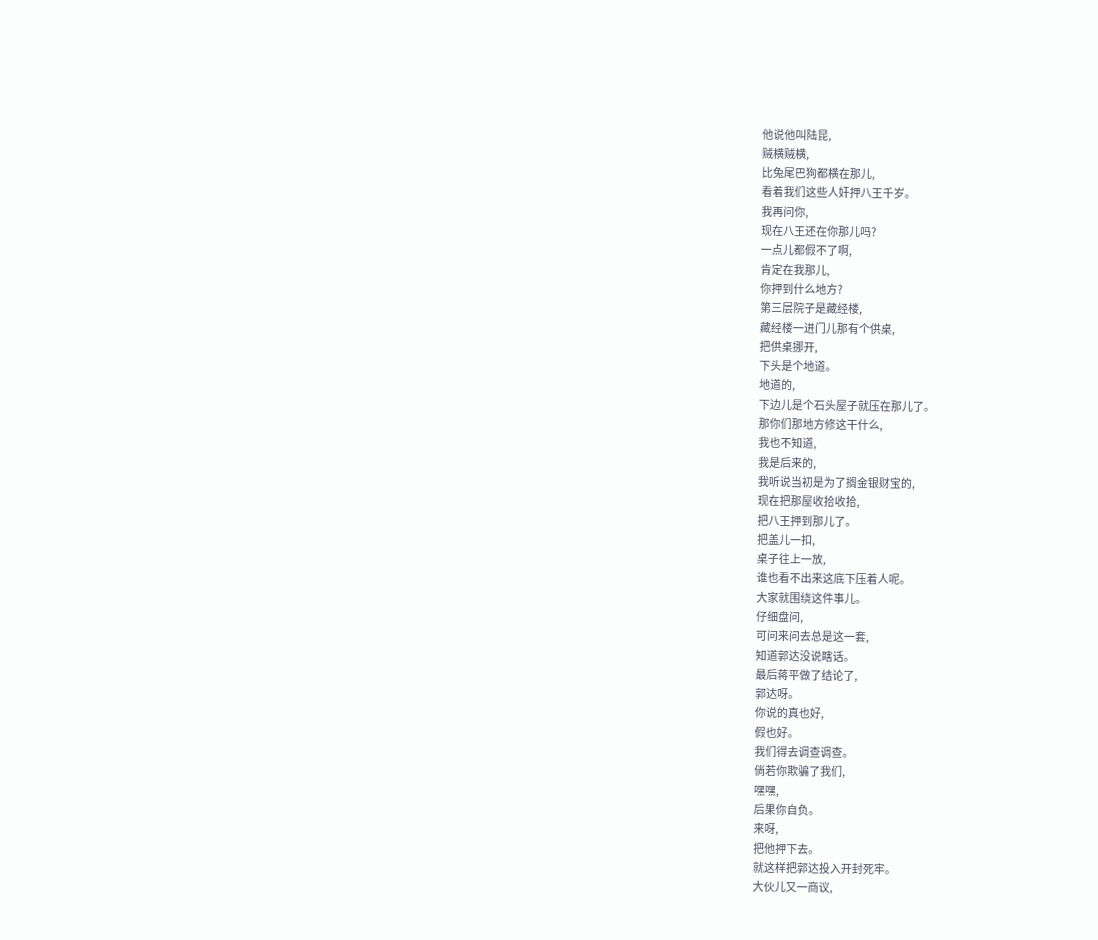他说他叫陆昆,
贼横贼横,
比兔尾巴狗都横在那儿,
看着我们这些人奸押八王千岁。
我再问你,
现在八王还在你那儿吗?
一点儿都假不了啊,
肯定在我那儿,
你押到什么地方?
第三层院子是藏经楼,
藏经楼一进门儿那有个供桌,
把供桌挪开,
下头是个地道。
地道的,
下边儿是个石头屋子就压在那儿了。
那你们那地方修这干什么,
我也不知道,
我是后来的,
我听说当初是为了搁金银财宝的,
现在把那屋收拾收拾,
把八王押到那儿了。
把盖儿一扣,
桌子往上一放,
谁也看不出来这底下压着人呢。
大家就围绕这件事儿。
仔细盘问,
可问来问去总是这一套,
知道郭达没说瞎话。
最后蒋平做了结论了,
郭达呀。
你说的真也好,
假也好。
我们得去调查调查。
倘若你欺骗了我们,
嘿嘿,
后果你自负。
来呀,
把他押下去。
就这样把郭达投入开封死牢。
大伙儿又一商议,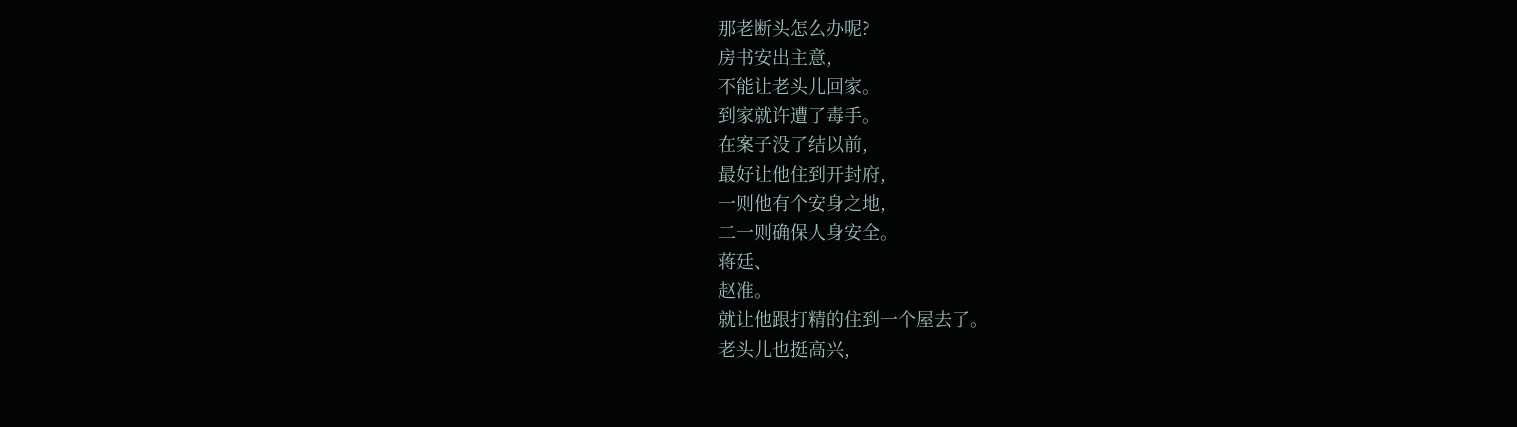那老断头怎么办呢?
房书安出主意,
不能让老头儿回家。
到家就许遭了毒手。
在案子没了结以前,
最好让他住到开封府,
一则他有个安身之地,
二一则确保人身安全。
蒋廷、
赵准。
就让他跟打精的住到一个屋去了。
老头儿也挺高兴,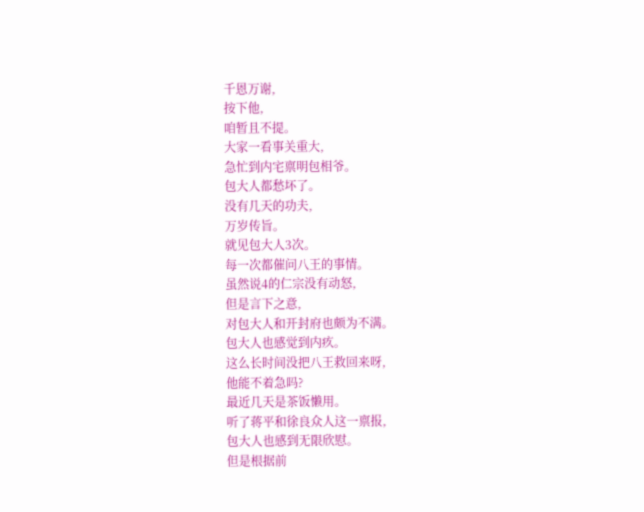千恩万谢,
按下他,
咱暂且不提。
大家一看事关重大,
急忙到内宅禀明包相爷。
包大人都愁坏了。
没有几天的功夫,
万岁传旨。
就见包大人3次。
每一次都催问八王的事情。
虽然说4的仁宗没有动怒,
但是言下之意,
对包大人和开封府也颇为不满。
包大人也感觉到内疚。
这么长时间没把八王救回来呀,
他能不着急吗?
最近几天是茶饭懒用。
听了蒋平和徐良众人这一禀报,
包大人也感到无限欣慰。
但是根据前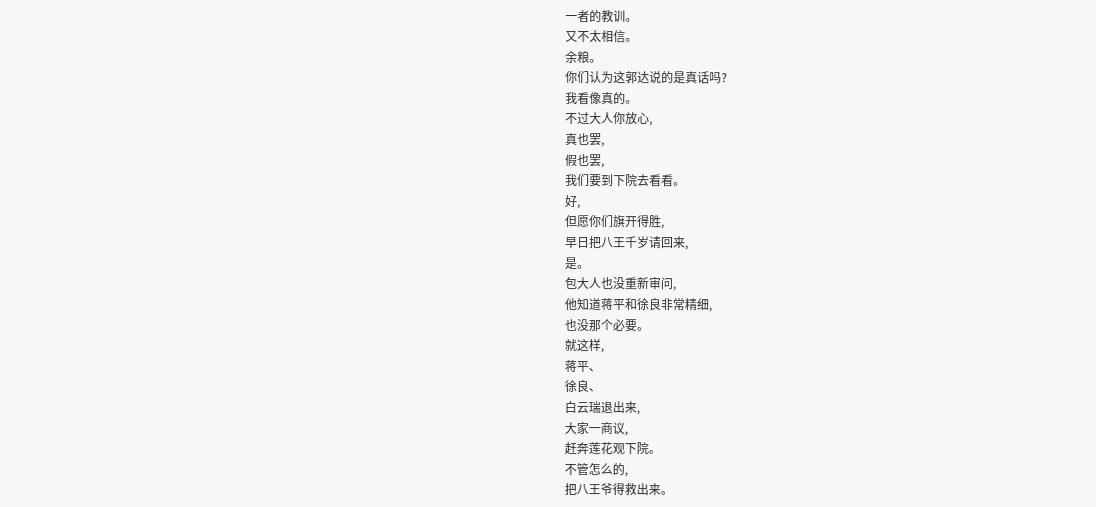一者的教训。
又不太相信。
余粮。
你们认为这郭达说的是真话吗?
我看像真的。
不过大人你放心,
真也罢,
假也罢,
我们要到下院去看看。
好,
但愿你们旗开得胜,
早日把八王千岁请回来,
是。
包大人也没重新审问,
他知道蒋平和徐良非常精细,
也没那个必要。
就这样,
蒋平、
徐良、
白云瑞退出来,
大家一商议,
赶奔莲花观下院。
不管怎么的,
把八王爷得救出来。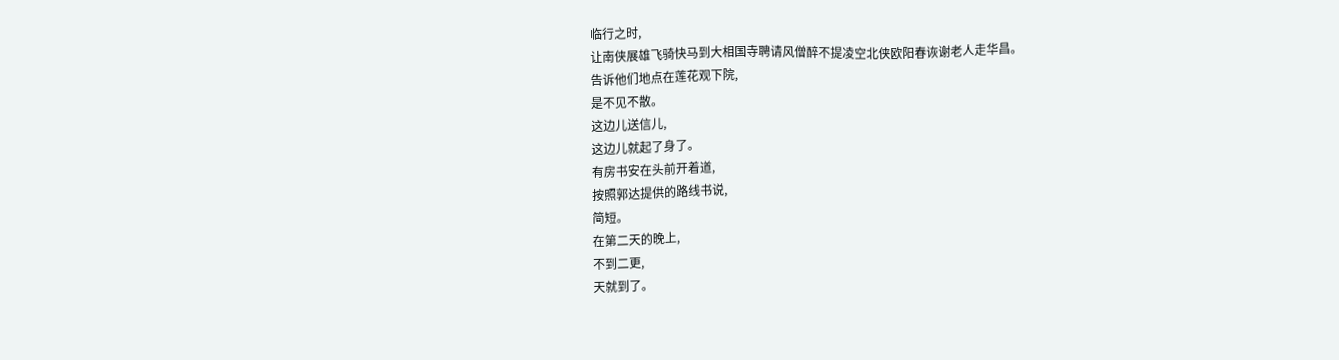临行之时,
让南侠展雄飞骑快马到大相国寺聘请风僧醉不提凌空北侠欧阳春诙谢老人走华昌。
告诉他们地点在莲花观下院,
是不见不散。
这边儿送信儿,
这边儿就起了身了。
有房书安在头前开着道,
按照郭达提供的路线书说,
简短。
在第二天的晚上,
不到二更,
天就到了。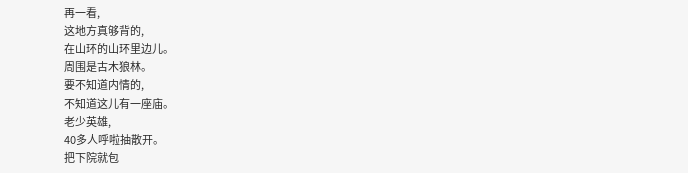再一看,
这地方真够背的,
在山环的山环里边儿。
周围是古木狼林。
要不知道内情的,
不知道这儿有一座庙。
老少英雄,
40多人呼啦抽散开。
把下院就包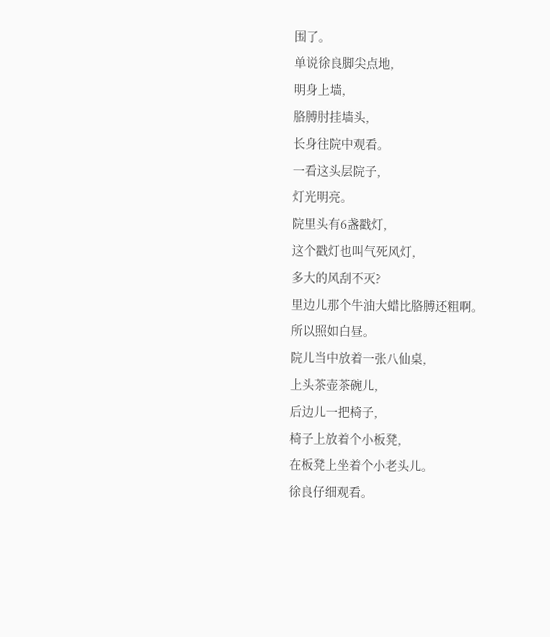围了。
单说徐良脚尖点地,
明身上墙,
胳膊肘挂墙头,
长身往院中观看。
一看这头层院子,
灯光明亮。
院里头有6盏戳灯,
这个戳灯也叫气死风灯,
多大的风刮不灭?
里边儿那个牛油大蜡比胳膊还粗啊。
所以照如白昼。
院儿当中放着一张八仙桌,
上头茶壶茶碗儿,
后边儿一把椅子,
椅子上放着个小板凳,
在板凳上坐着个小老头儿。
徐良仔细观看。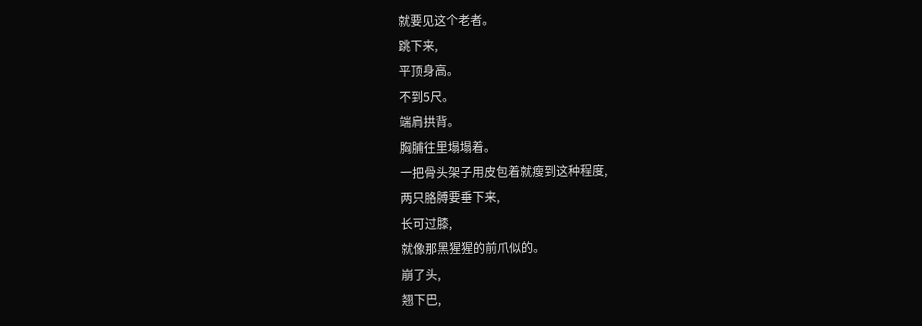就要见这个老者。
跳下来,
平顶身高。
不到5尺。
端肩拱背。
胸脯往里塌塌着。
一把骨头架子用皮包着就瘦到这种程度,
两只胳膊要垂下来,
长可过膝,
就像那黑猩猩的前爪似的。
崩了头,
翘下巴,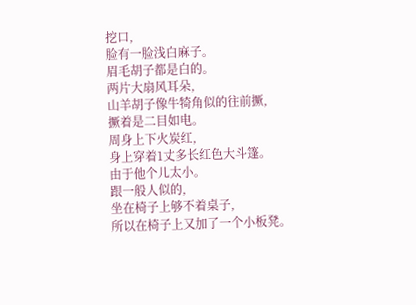挖口,
脸有一脸浅白麻子。
眉毛胡子都是白的。
两片大扇风耳朵,
山羊胡子像牛犄角似的往前撅,
撅着是二目如电。
周身上下火炭红,
身上穿着1丈多长红色大斗篷。
由于他个儿太小。
跟一般人似的,
坐在椅子上够不着桌子,
所以在椅子上又加了一个小板凳。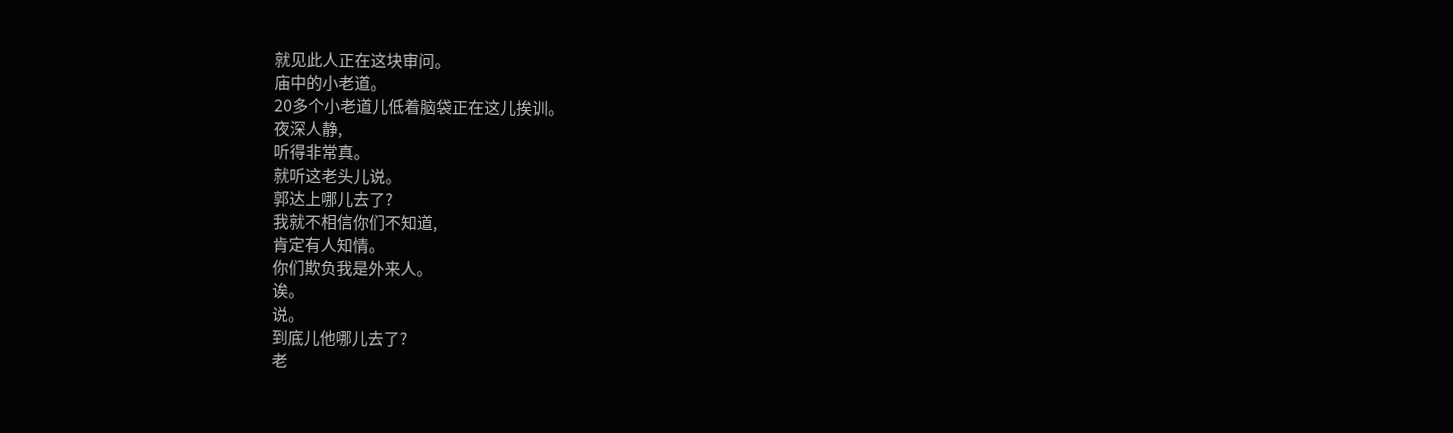就见此人正在这块审问。
庙中的小老道。
20多个小老道儿低着脑袋正在这儿挨训。
夜深人静,
听得非常真。
就听这老头儿说。
郭达上哪儿去了?
我就不相信你们不知道,
肯定有人知情。
你们欺负我是外来人。
诶。
说。
到底儿他哪儿去了?
老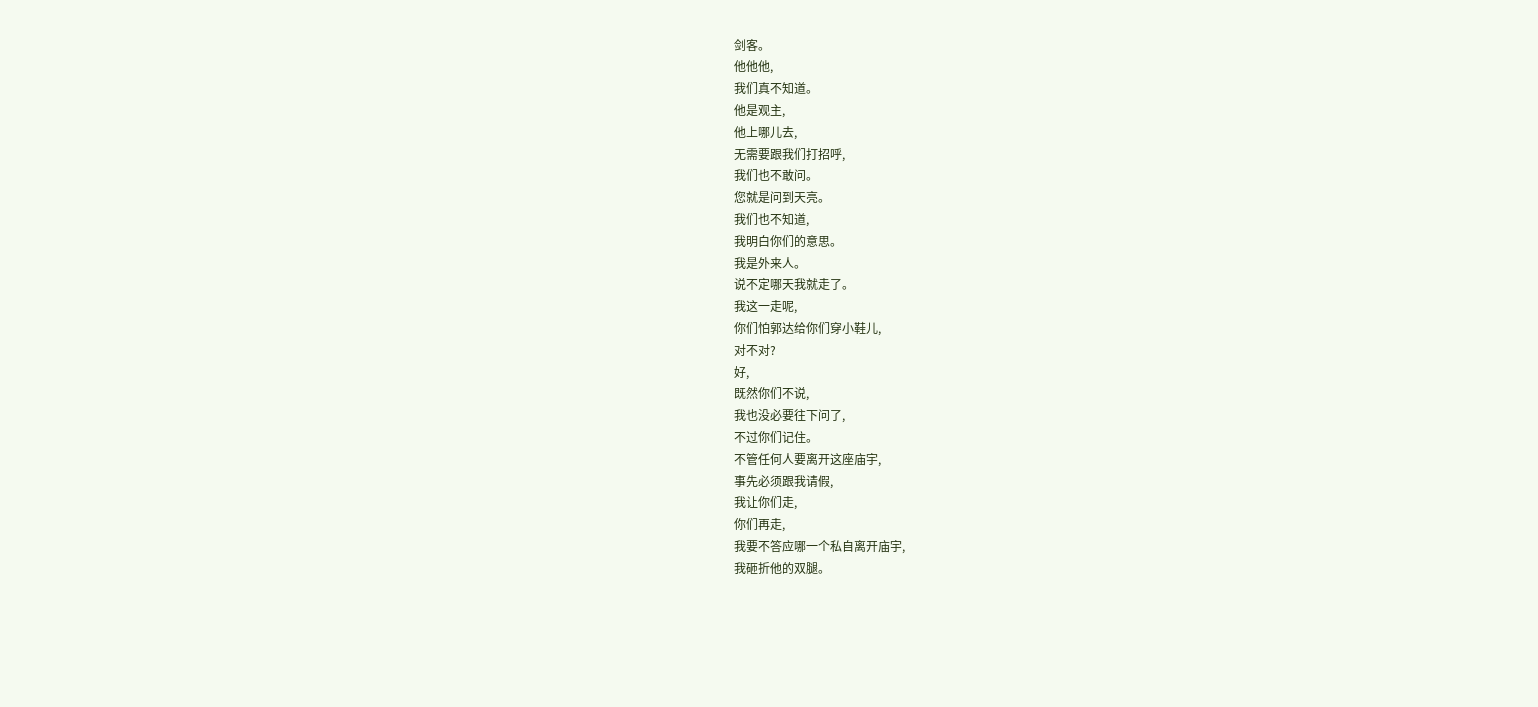剑客。
他他他,
我们真不知道。
他是观主,
他上哪儿去,
无需要跟我们打招呼,
我们也不敢问。
您就是问到天亮。
我们也不知道,
我明白你们的意思。
我是外来人。
说不定哪天我就走了。
我这一走呢,
你们怕郭达给你们穿小鞋儿,
对不对?
好,
既然你们不说,
我也没必要往下问了,
不过你们记住。
不管任何人要离开这座庙宇,
事先必须跟我请假,
我让你们走,
你们再走,
我要不答应哪一个私自离开庙宇,
我砸折他的双腿。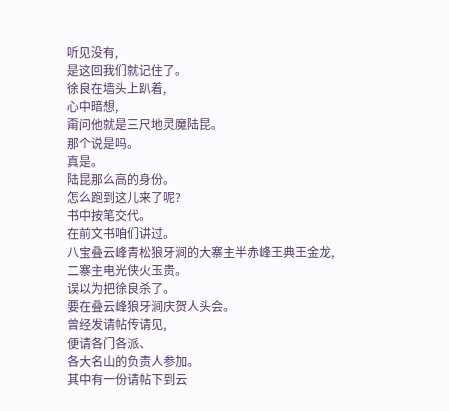听见没有,
是这回我们就记住了。
徐良在墙头上趴着,
心中暗想,
甭问他就是三尺地灵魔陆昆。
那个说是吗。
真是。
陆昆那么高的身份。
怎么跑到这儿来了呢?
书中按笔交代。
在前文书咱们讲过。
八宝叠云峰青松狼牙涧的大寨主半赤峰王典王金龙,
二寨主电光侠火玉贵。
误以为把徐良杀了。
要在叠云峰狼牙涧庆贺人头会。
曾经发请帖传请见,
便请各门各派、
各大名山的负责人参加。
其中有一份请帖下到云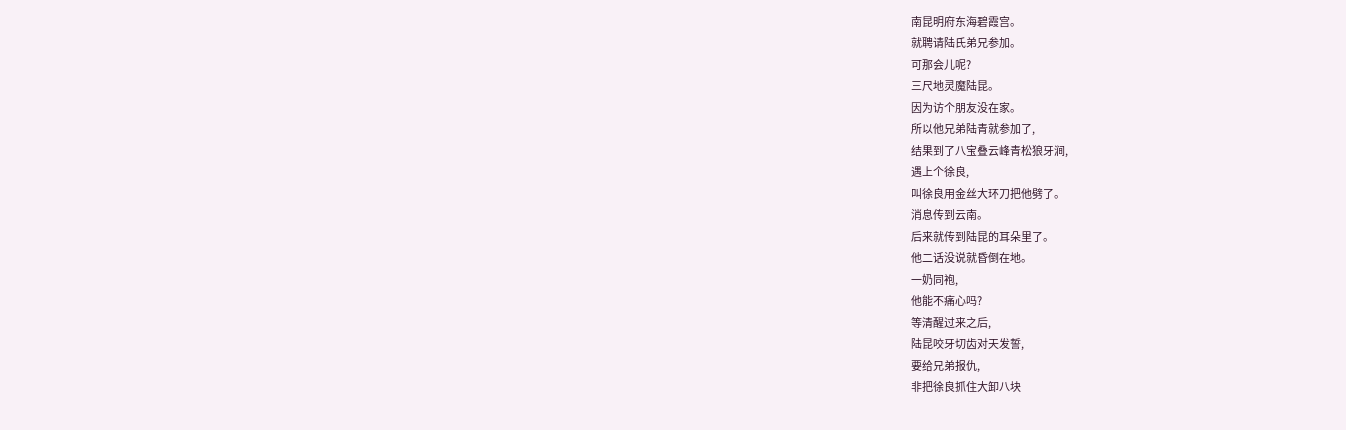南昆明府东海碧霞宫。
就聘请陆氏弟兄参加。
可那会儿呢?
三尺地灵魔陆昆。
因为访个朋友没在家。
所以他兄弟陆青就参加了,
结果到了八宝叠云峰青松狼牙涧,
遇上个徐良,
叫徐良用金丝大环刀把他劈了。
消息传到云南。
后来就传到陆昆的耳朵里了。
他二话没说就昏倒在地。
一奶同袍,
他能不痛心吗?
等清醒过来之后,
陆昆咬牙切齿对天发誓,
要给兄弟报仇,
非把徐良抓住大卸八块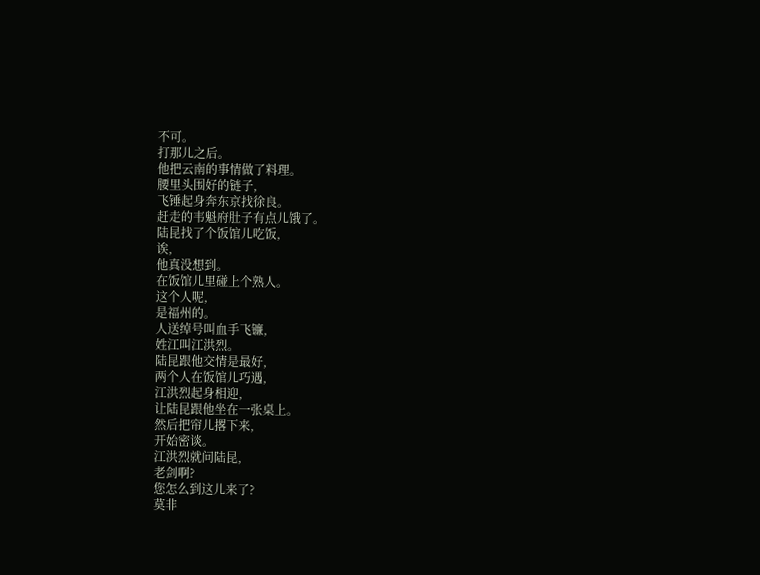不可。
打那儿之后。
他把云南的事情做了料理。
腰里头围好的链子,
飞锤起身奔东京找徐良。
赶走的韦魁府肚子有点儿饿了。
陆昆找了个饭馆儿吃饭,
诶,
他真没想到。
在饭馆儿里碰上个熟人。
这个人呢,
是福州的。
人送绰号叫血手飞镰,
姓江叫江洪烈。
陆昆跟他交情是最好,
两个人在饭馆儿巧遇,
江洪烈起身相迎,
让陆昆跟他坐在一张桌上。
然后把帘儿撂下来,
开始密谈。
江洪烈就问陆昆,
老剑啊?
您怎么到这儿来了?
莫非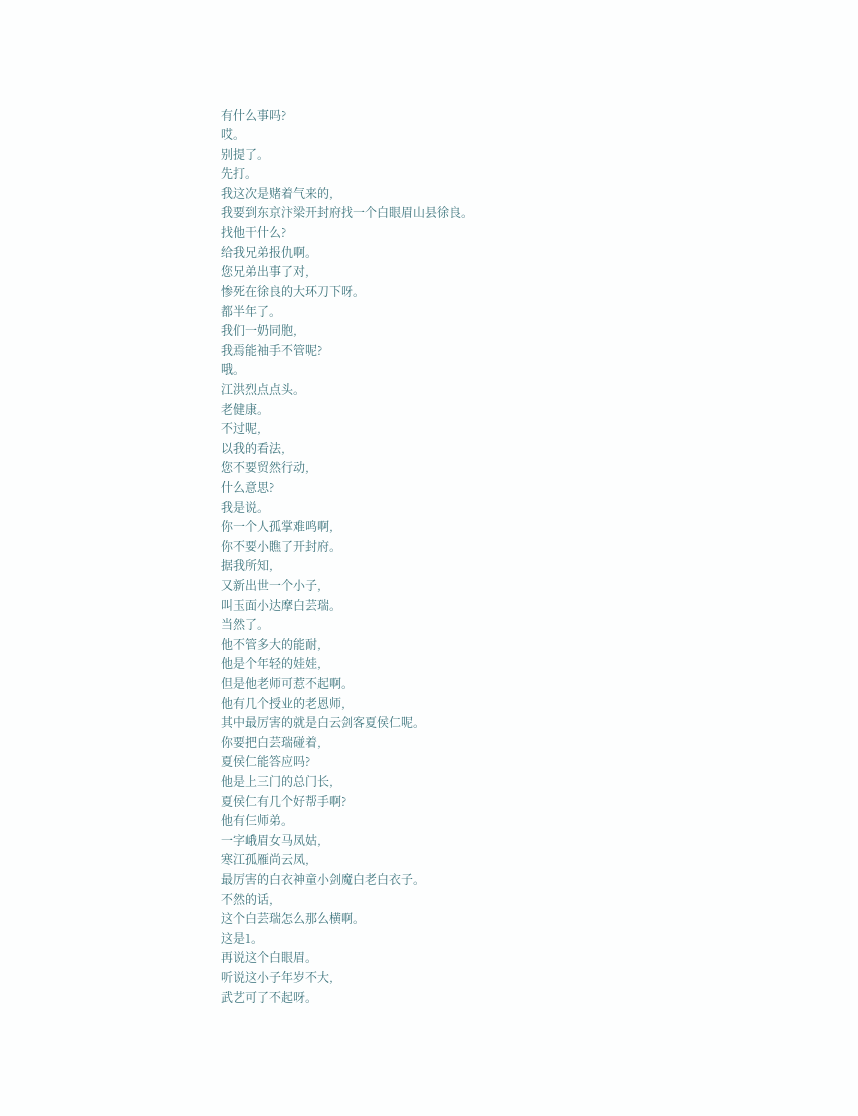有什么事吗?
哎。
别提了。
先打。
我这次是赌着气来的,
我要到东京汴梁开封府找一个白眼眉山县徐良。
找他干什么?
给我兄弟报仇啊。
您兄弟出事了对,
惨死在徐良的大环刀下呀。
都半年了。
我们一奶同胞,
我焉能袖手不管呢?
哦。
江洪烈点点头。
老健康。
不过呢,
以我的看法,
您不要贸然行动,
什么意思?
我是说。
你一个人孤掌难鸣啊,
你不要小瞧了开封府。
据我所知,
又新出世一个小子,
叫玉面小达摩白芸瑞。
当然了。
他不管多大的能耐,
他是个年轻的娃娃,
但是他老师可惹不起啊。
他有几个授业的老恩师,
其中最厉害的就是白云剑客夏侯仁呢。
你要把白芸瑞碰着,
夏侯仁能答应吗?
他是上三门的总门长,
夏侯仁有几个好帮手啊?
他有仨师弟。
一字峨眉女马凤姑,
寒江孤雁尚云凤,
最厉害的白衣神童小剑魔白老白衣子。
不然的话,
这个白芸瑞怎么那么横啊。
这是1。
再说这个白眼眉。
听说这小子年岁不大,
武艺可了不起呀。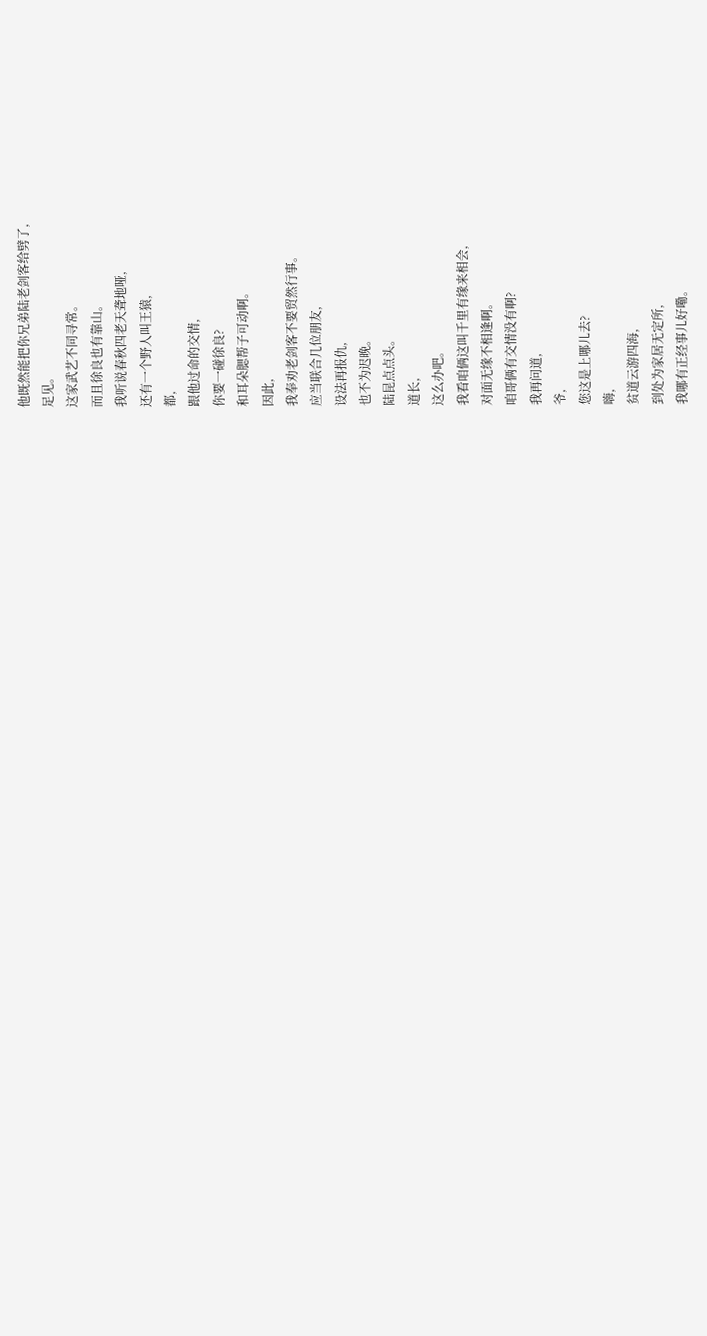他既然能把你兄弟陆老剑客给劈了,
足见。
这家武艺不同寻常。
而且徐良也有靠山。
我听说春秋四老天聋地哑,
还有一个野人叫王猿,
都,
跟他过命的交情,
你要一碰徐良?
和耳朵腮帮子可动啊。
因此,
我奉劝老剑客不要贸然行事。
应当联合几位朋友,
设法再报仇,
也不为迟晚。
陆昆点点头。
道长,
这么办吧。
我看咱俩这叫千里有缘来相会,
对面无缘不相逢啊。
咱哥俩有交情没有啊?
我再问道,
爷,
您这是上哪儿去?
嗨,
贫道云游四海,
到处为家居无定所,
我哪有正经事儿好嘞。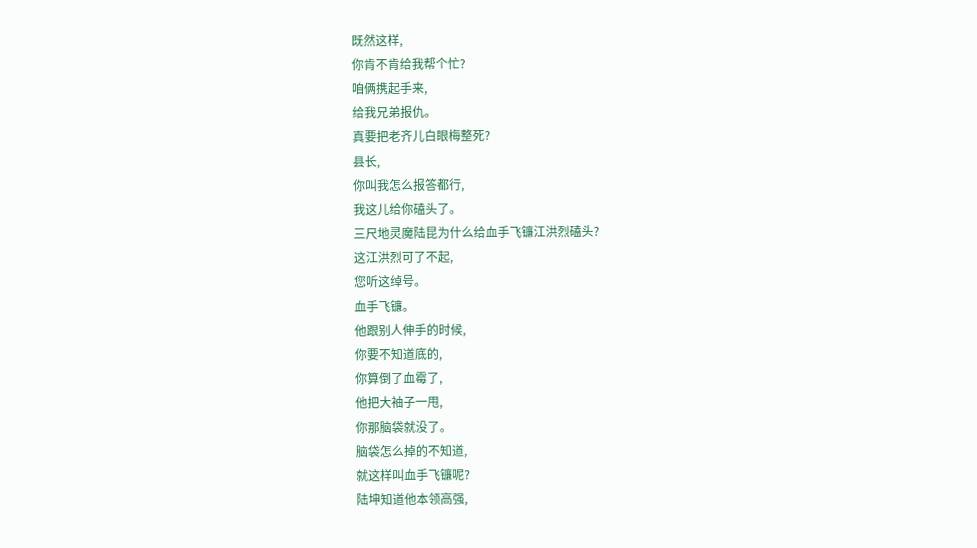既然这样,
你肯不肯给我帮个忙?
咱俩携起手来,
给我兄弟报仇。
真要把老齐儿白眼梅整死?
县长,
你叫我怎么报答都行,
我这儿给你磕头了。
三尺地灵魔陆昆为什么给血手飞镰江洪烈磕头?
这江洪烈可了不起,
您听这绰号。
血手飞镰。
他跟别人伸手的时候,
你要不知道底的,
你算倒了血霉了,
他把大袖子一甩,
你那脑袋就没了。
脑袋怎么掉的不知道,
就这样叫血手飞镰呢?
陆坤知道他本领高强,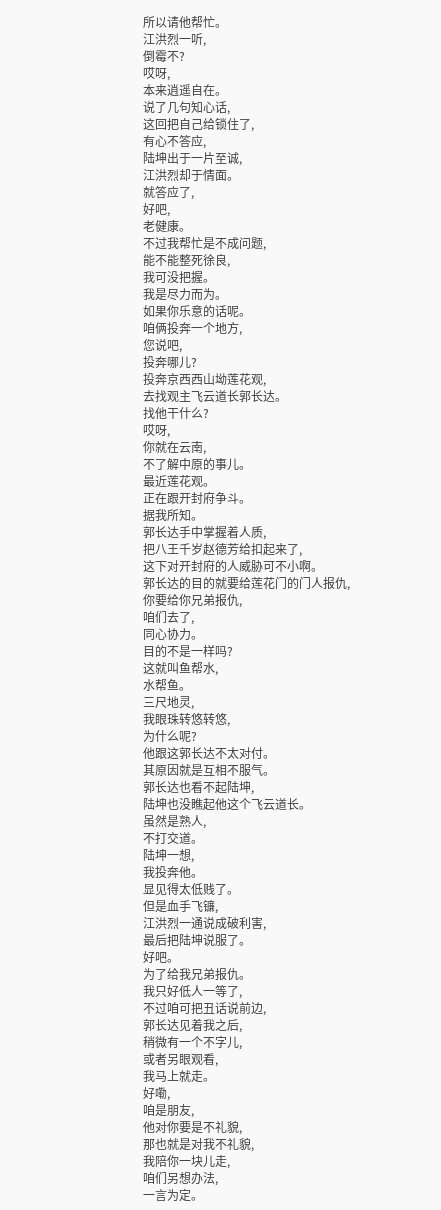所以请他帮忙。
江洪烈一听,
倒霉不?
哎呀,
本来逍遥自在。
说了几句知心话,
这回把自己给锁住了,
有心不答应,
陆坤出于一片至诚,
江洪烈却于情面。
就答应了,
好吧,
老健康。
不过我帮忙是不成问题,
能不能整死徐良,
我可没把握。
我是尽力而为。
如果你乐意的话呢。
咱俩投奔一个地方,
您说吧,
投奔哪儿?
投奔京西西山坳莲花观,
去找观主飞云道长郭长达。
找他干什么?
哎呀,
你就在云南,
不了解中原的事儿。
最近莲花观。
正在跟开封府争斗。
据我所知。
郭长达手中掌握着人质,
把八王千岁赵德芳给扣起来了,
这下对开封府的人威胁可不小啊。
郭长达的目的就要给莲花门的门人报仇,
你要给你兄弟报仇,
咱们去了,
同心协力。
目的不是一样吗?
这就叫鱼帮水,
水帮鱼。
三尺地灵,
我眼珠转悠转悠,
为什么呢?
他跟这郭长达不太对付。
其原因就是互相不服气。
郭长达也看不起陆坤,
陆坤也没瞧起他这个飞云道长。
虽然是熟人,
不打交道。
陆坤一想,
我投奔他。
显见得太低贱了。
但是血手飞镰,
江洪烈一通说成破利害,
最后把陆坤说服了。
好吧。
为了给我兄弟报仇。
我只好低人一等了,
不过咱可把丑话说前边,
郭长达见着我之后,
稍微有一个不字儿,
或者另眼观看,
我马上就走。
好嘞,
咱是朋友,
他对你要是不礼貌,
那也就是对我不礼貌,
我陪你一块儿走,
咱们另想办法,
一言为定。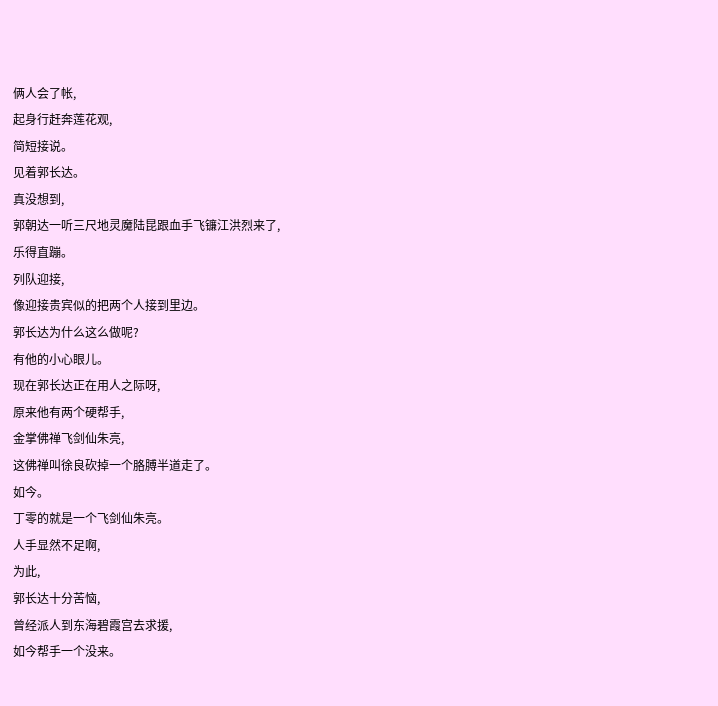俩人会了帐,
起身行赶奔莲花观,
简短接说。
见着郭长达。
真没想到,
郭朝达一听三尺地灵魔陆昆跟血手飞镰江洪烈来了,
乐得直蹦。
列队迎接,
像迎接贵宾似的把两个人接到里边。
郭长达为什么这么做呢?
有他的小心眼儿。
现在郭长达正在用人之际呀,
原来他有两个硬帮手,
金掌佛禅飞剑仙朱亮,
这佛禅叫徐良砍掉一个胳膊半道走了。
如今。
丁零的就是一个飞剑仙朱亮。
人手显然不足啊,
为此,
郭长达十分苦恼,
曾经派人到东海碧霞宫去求援,
如今帮手一个没来。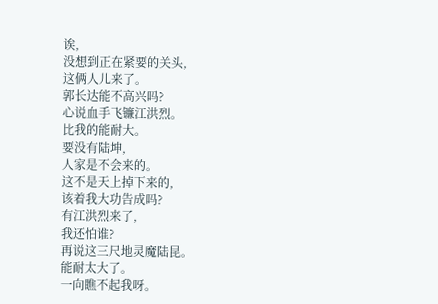诶,
没想到正在紧要的关头,
这俩人儿来了。
郭长达能不高兴吗?
心说血手飞镰江洪烈。
比我的能耐大。
要没有陆坤,
人家是不会来的。
这不是天上掉下来的,
该着我大功告成吗?
有江洪烈来了,
我还怕谁?
再说这三尺地灵魔陆昆。
能耐太大了。
一向瞧不起我呀。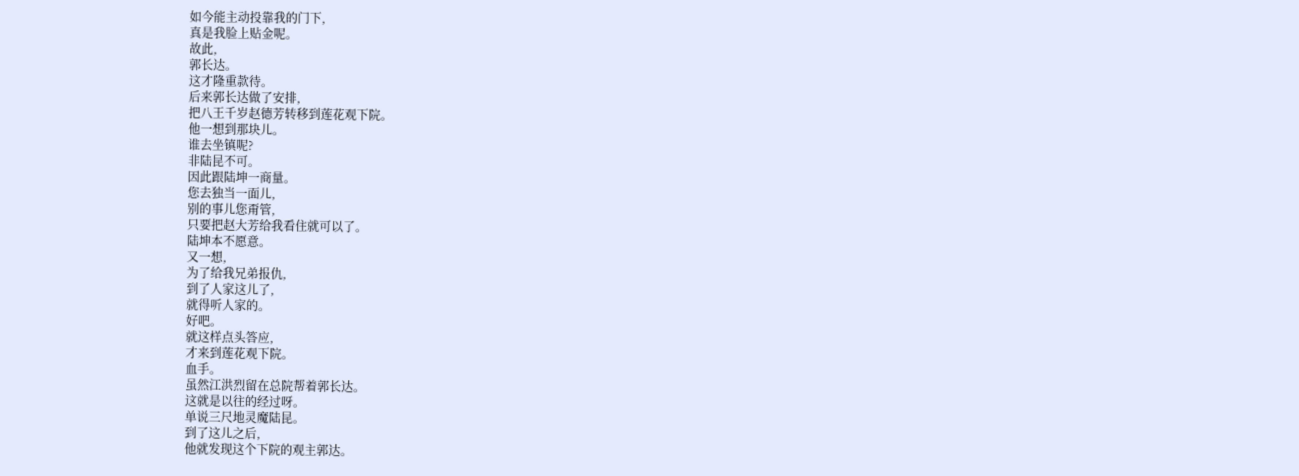如今能主动投靠我的门下,
真是我脸上贴金呢。
故此,
郭长达。
这才隆重款待。
后来郭长达做了安排,
把八王千岁赵德芳转移到莲花观下院。
他一想到那块儿。
谁去坐镇呢?
非陆昆不可。
因此跟陆坤一商量。
您去独当一面儿,
别的事儿您甭管,
只要把赵大芳给我看住就可以了。
陆坤本不愿意。
又一想,
为了给我兄弟报仇,
到了人家这儿了,
就得听人家的。
好吧。
就这样点头答应,
才来到莲花观下院。
血手。
虽然江洪烈留在总院帮着郭长达。
这就是以往的经过呀。
单说三尺地灵魔陆昆。
到了这儿之后,
他就发现这个下院的观主郭达。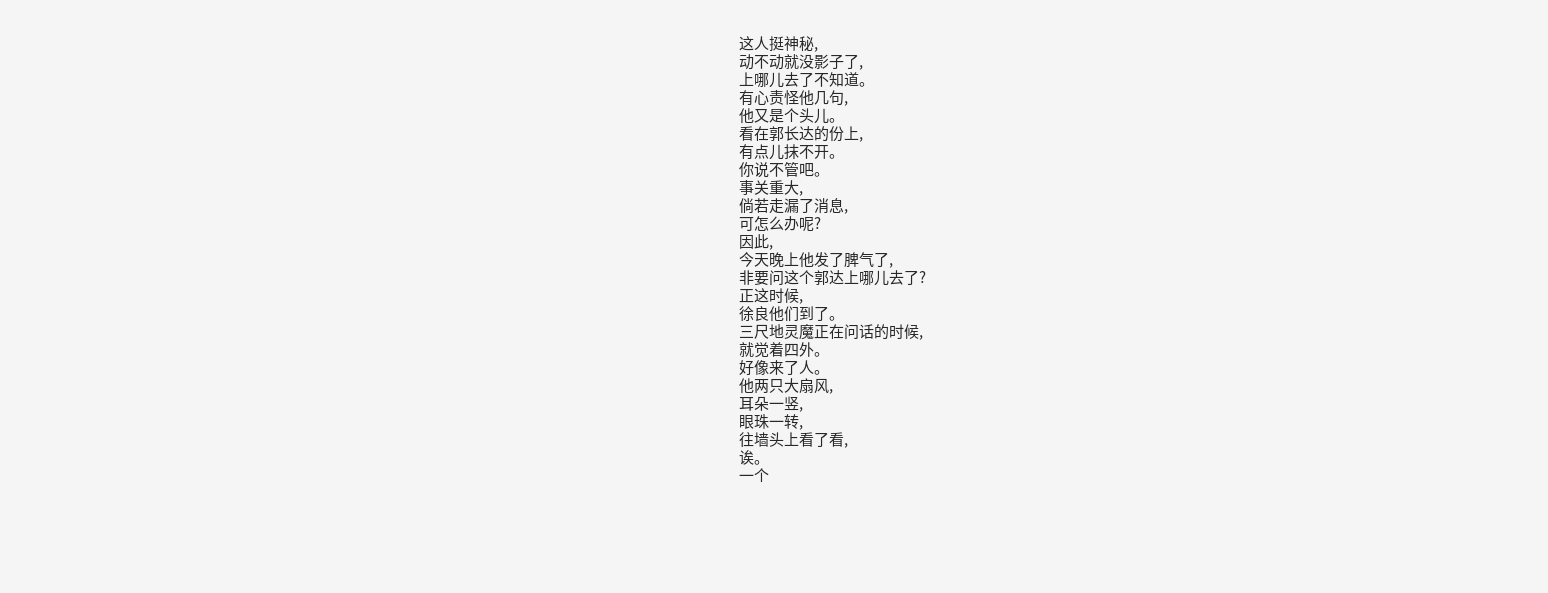这人挺神秘,
动不动就没影子了,
上哪儿去了不知道。
有心责怪他几句,
他又是个头儿。
看在郭长达的份上,
有点儿抹不开。
你说不管吧。
事关重大,
倘若走漏了消息,
可怎么办呢?
因此,
今天晚上他发了脾气了,
非要问这个郭达上哪儿去了?
正这时候,
徐良他们到了。
三尺地灵魔正在问话的时候,
就觉着四外。
好像来了人。
他两只大扇风,
耳朵一竖,
眼珠一转,
往墙头上看了看,
诶。
一个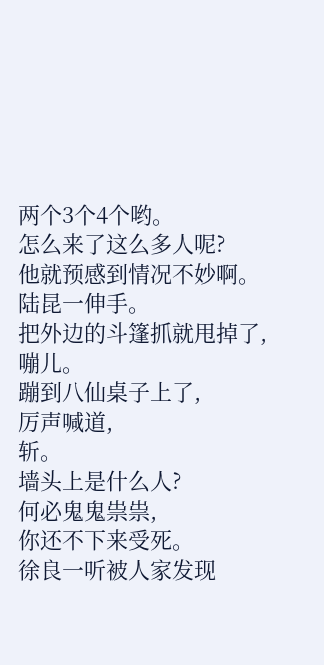两个3个4个哟。
怎么来了这么多人呢?
他就预感到情况不妙啊。
陆昆一伸手。
把外边的斗篷抓就甩掉了,
嘣儿。
蹦到八仙桌子上了,
厉声喊道,
斩。
墙头上是什么人?
何必鬼鬼祟祟,
你还不下来受死。
徐良一听被人家发现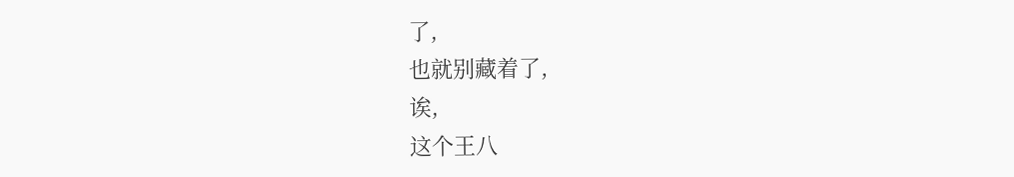了,
也就别藏着了,
诶,
这个王八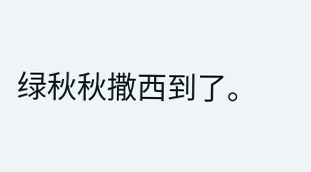绿秋秋撒西到了。